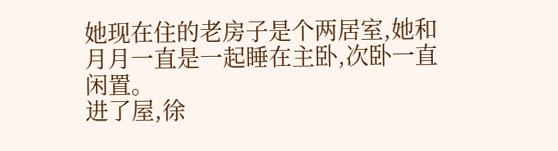她现在住的老房子是个两居室,她和月月一直是一起睡在主卧,次卧一直闲置。
进了屋,徐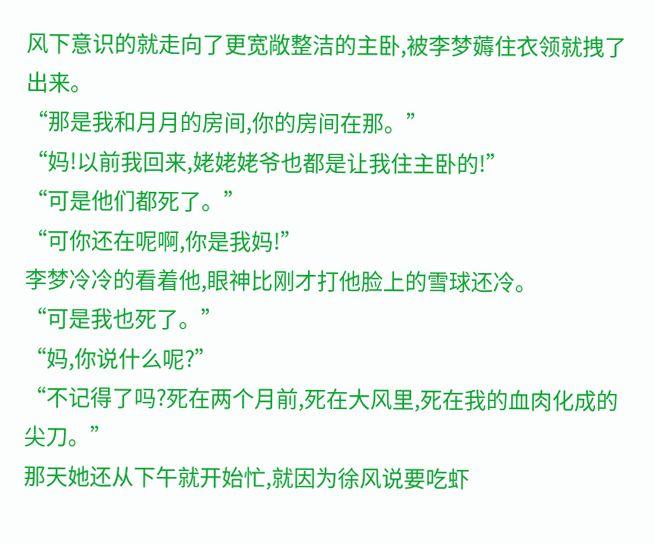风下意识的就走向了更宽敞整洁的主卧,被李梦薅住衣领就拽了出来。
“那是我和月月的房间,你的房间在那。”
“妈!以前我回来,姥姥姥爷也都是让我住主卧的!”
“可是他们都死了。”
“可你还在呢啊,你是我妈!”
李梦冷冷的看着他,眼神比刚才打他脸上的雪球还冷。
“可是我也死了。”
“妈,你说什么呢?”
“不记得了吗?死在两个月前,死在大风里,死在我的血肉化成的尖刀。”
那天她还从下午就开始忙,就因为徐风说要吃虾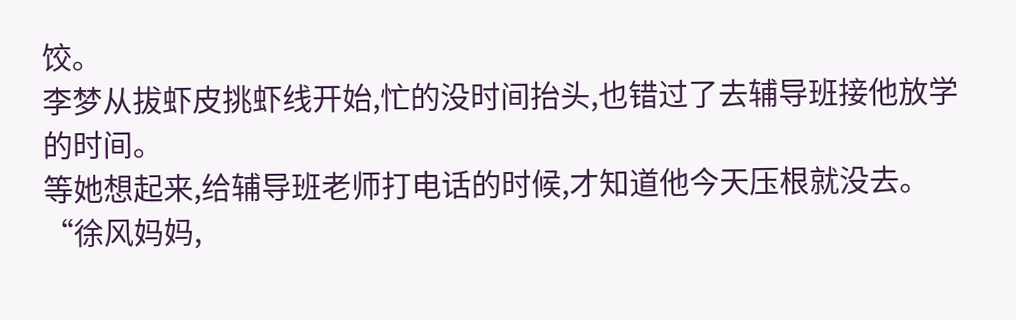饺。
李梦从拔虾皮挑虾线开始,忙的没时间抬头,也错过了去辅导班接他放学的时间。
等她想起来,给辅导班老师打电话的时候,才知道他今天压根就没去。
“徐风妈妈,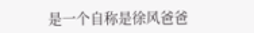是一个自称是徐风爸爸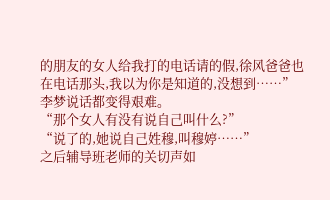的朋友的女人给我打的电话请的假,徐风爸爸也在电话那头,我以为你是知道的,没想到……”
李梦说话都变得艰难。
“那个女人有没有说自己叫什么?”
“说了的,她说自己姓穆,叫穆婷……”
之后辅导班老师的关切声如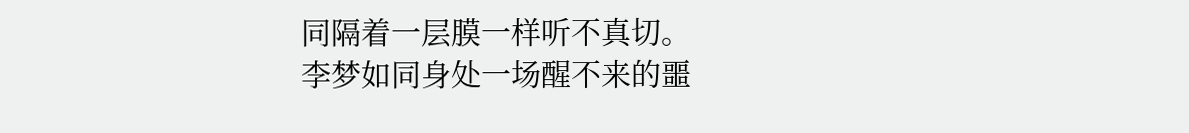同隔着一层膜一样听不真切。
李梦如同身处一场醒不来的噩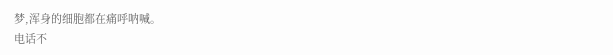梦,浑身的细胞都在痛呼呐喊。
电话不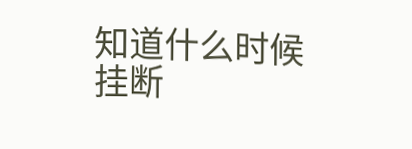知道什么时候挂断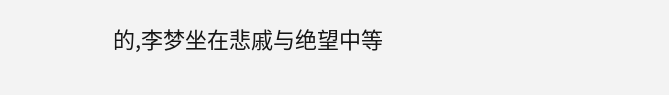的,李梦坐在悲戚与绝望中等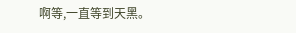啊等,一直等到天黑。